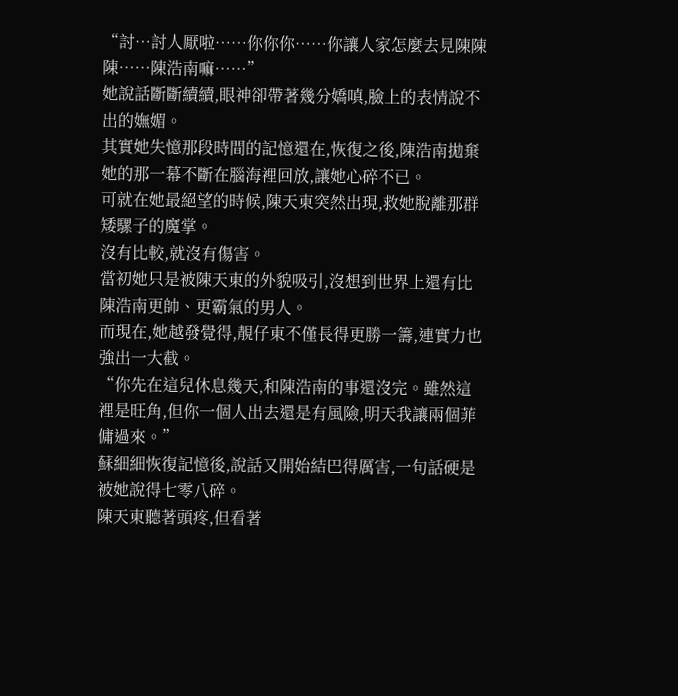“討…討人厭啦……你你你……你讓人家怎麼去見陳陳陳……陳浩南嘛……”
她說話斷斷續續,眼神卻帶著幾分嬌嗔,臉上的表情說不出的嫵媚。
其實她失憶那段時間的記憶還在,恢復之後,陳浩南拋棄她的那一幕不斷在腦海裡回放,讓她心碎不已。
可就在她最絕望的時候,陳天東突然出現,救她脫離那群矮騾子的魔掌。
沒有比較,就沒有傷害。
當初她只是被陳天東的外貌吸引,沒想到世界上還有比陳浩南更帥、更霸氣的男人。
而現在,她越發覺得,靚仔東不僅長得更勝一籌,連實力也強出一大截。
“你先在這兒休息幾天,和陳浩南的事還沒完。雖然這裡是旺角,但你一個人出去還是有風險,明天我讓兩個菲傭過來。”
蘇細細恢復記憶後,說話又開始結巴得厲害,一句話硬是被她說得七零八碎。
陳天東聽著頭疼,但看著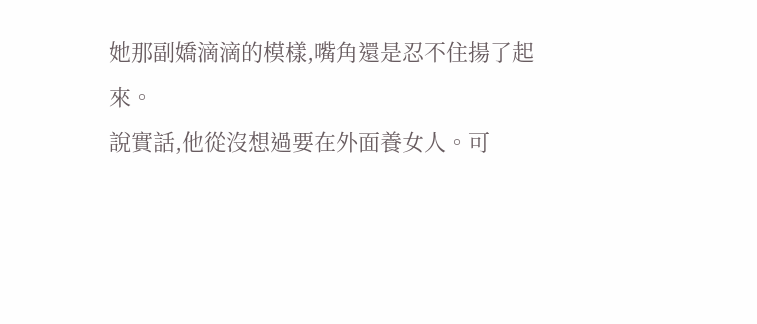她那副嬌滴滴的模樣,嘴角還是忍不住揚了起來。
說實話,他從沒想過要在外面養女人。可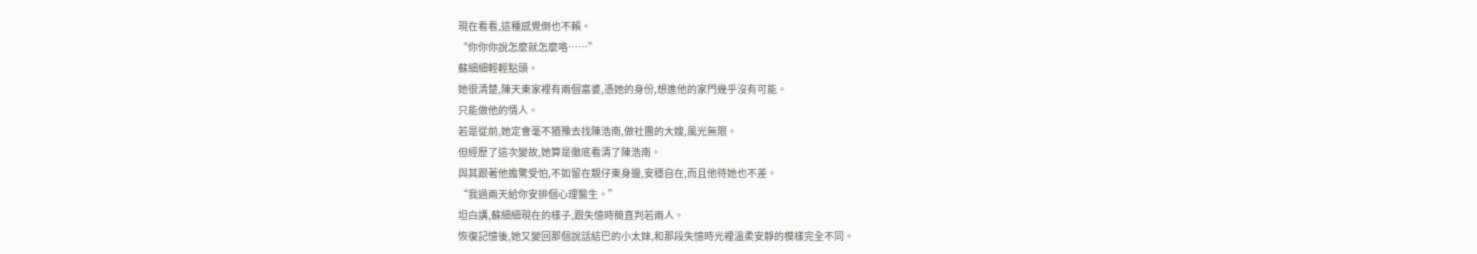現在看看,這種感覺倒也不賴。
“你你你說怎麼就怎麼咯……”
蘇細細輕輕點頭。
她很清楚,陳天東家裡有兩個富婆,憑她的身份,想進他的家門幾乎沒有可能。
只能做他的情人。
若是從前,她定會毫不猶豫去找陳浩南,做社團的大嫂,風光無限。
但經歷了這次變故,她算是徹底看清了陳浩南。
與其跟著他擔驚受怕,不如留在靚仔東身邊,安穩自在,而且他待她也不差。
“我過兩天給你安排個心理醫生。”
坦白講,蘇細細現在的樣子,跟失憶時簡直判若兩人。
恢復記憶後,她又變回那個說話結巴的小太妹,和那段失憶時光裡溫柔安靜的模樣完全不同。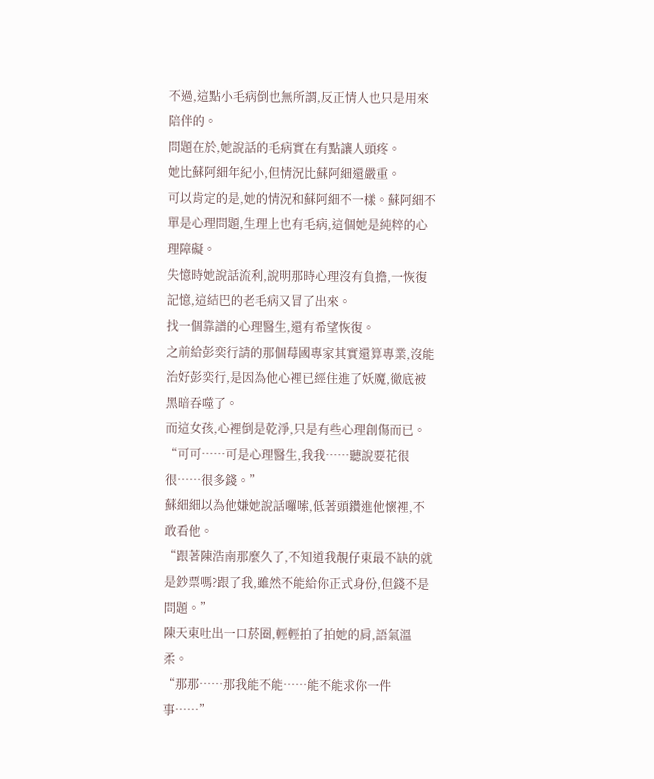不過,這點小毛病倒也無所謂,反正情人也只是用來陪伴的。
問題在於,她說話的毛病實在有點讓人頭疼。
她比蘇阿細年紀小,但情況比蘇阿細還嚴重。
可以肯定的是,她的情況和蘇阿細不一樣。蘇阿細不單是心理問題,生理上也有毛病,這個她是純粹的心理障礙。
失憶時她說話流利,說明那時心理沒有負擔,一恢復記憶,這結巴的老毛病又冒了出來。
找一個靠譜的心理醫生,還有希望恢復。
之前給彭奕行請的那個莓國專家其實還算專業,沒能治好彭奕行,是因為他心裡已經住進了妖魔,徹底被黑暗吞噬了。
而這女孩,心裡倒是乾淨,只是有些心理創傷而已。
“可可……可是心理醫生,我我……聽說要花很很……很多錢。”
蘇細細以為他嫌她說話囉嗦,低著頭鑽進他懷裡,不敢看他。
“跟著陳浩南那麼久了,不知道我靚仔東最不缺的就是鈔票嗎?跟了我,雖然不能給你正式身份,但錢不是問題。”
陳天東吐出一口菸圈,輕輕拍了拍她的肩,語氣溫柔。
“那那……那我能不能……能不能求你一件事……”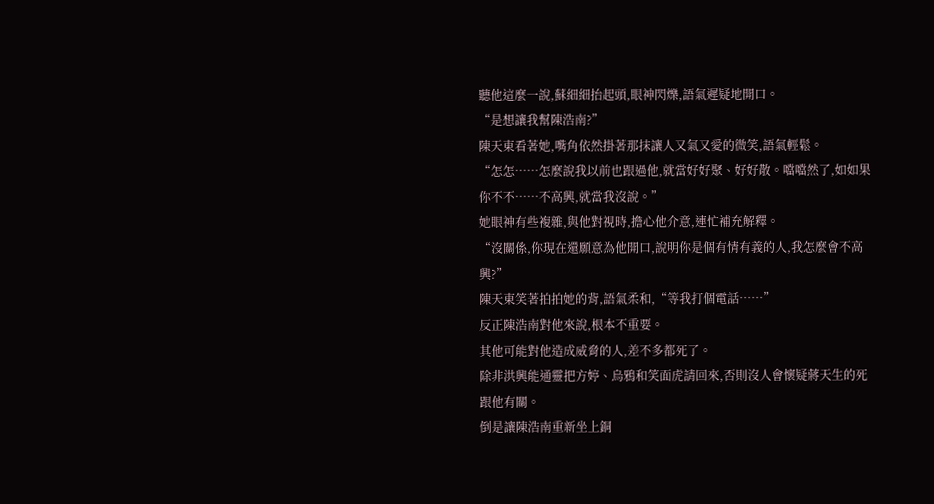聽他這麼一說,蘇細細抬起頭,眼神閃爍,語氣遲疑地開口。
“是想讓我幫陳浩南?”
陳天東看著她,嘴角依然掛著那抹讓人又氣又愛的微笑,語氣輕鬆。
“怎怎……怎麼說我以前也跟過他,就當好好聚、好好散。噹噹然了,如如果你不不……不高興,就當我沒說。”
她眼神有些複雜,與他對視時,擔心他介意,連忙補充解釋。
“沒關係,你現在還願意為他開口,說明你是個有情有義的人,我怎麼會不高興?”
陳天東笑著拍拍她的背,語氣柔和,“等我打個電話……”
反正陳浩南對他來說,根本不重要。
其他可能對他造成威脅的人,差不多都死了。
除非洪興能通靈把方婷、烏鴉和笑面虎請回來,否則沒人會懷疑蔣天生的死跟他有關。
倒是讓陳浩南重新坐上銅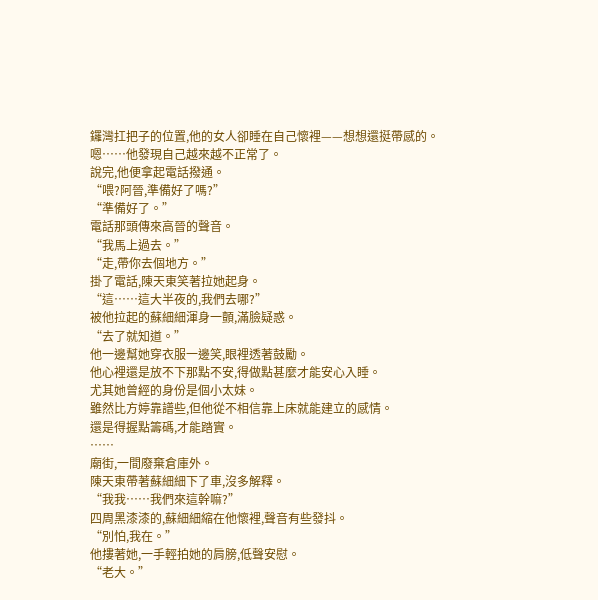鑼灣扛把子的位置,他的女人卻睡在自己懷裡——想想還挺帶感的。
嗯……他發現自己越來越不正常了。
說完,他便拿起電話撥通。
“喂?阿晉,準備好了嗎?”
“準備好了。”
電話那頭傳來高晉的聲音。
“我馬上過去。”
“走,帶你去個地方。”
掛了電話,陳天東笑著拉她起身。
“這……這大半夜的,我們去哪?”
被他拉起的蘇細細渾身一顫,滿臉疑惑。
“去了就知道。”
他一邊幫她穿衣服一邊笑,眼裡透著鼓勵。
他心裡還是放不下那點不安,得做點甚麼才能安心入睡。
尤其她曾經的身份是個小太妹。
雖然比方婷靠譜些,但他從不相信靠上床就能建立的感情。
還是得握點籌碼,才能踏實。
……
廟街,一間廢棄倉庫外。
陳天東帶著蘇細細下了車,沒多解釋。
“我我……我們來這幹嘛?”
四周黑漆漆的,蘇細細縮在他懷裡,聲音有些發抖。
“別怕,我在。”
他摟著她,一手輕拍她的肩膀,低聲安慰。
“老大。”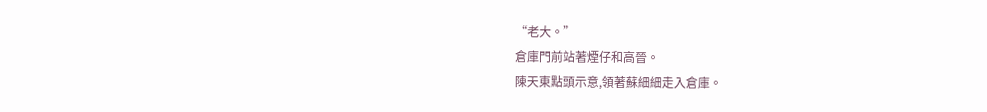“老大。”
倉庫門前站著煙仔和高晉。
陳天東點頭示意,領著蘇細細走入倉庫。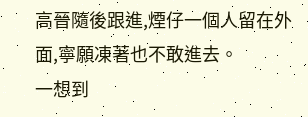高晉隨後跟進,煙仔一個人留在外面,寧願凍著也不敢進去。
一想到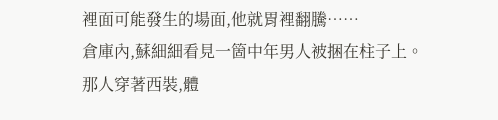裡面可能發生的場面,他就胃裡翻騰……
倉庫內,蘇細細看見一箇中年男人被捆在柱子上。
那人穿著西裝,體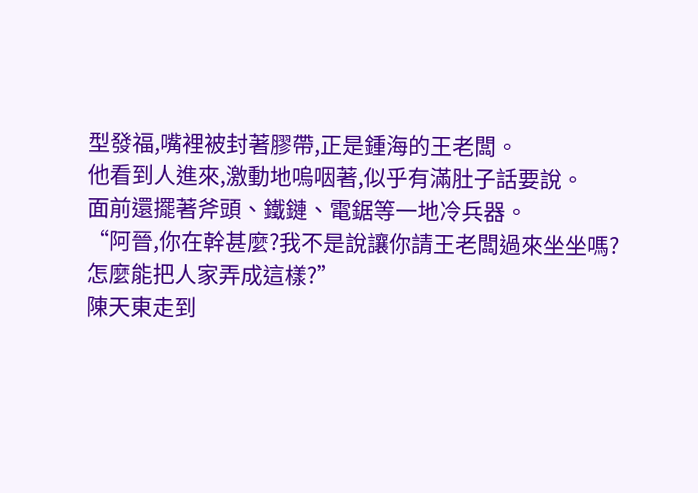型發福,嘴裡被封著膠帶,正是鍾海的王老闆。
他看到人進來,激動地嗚咽著,似乎有滿肚子話要說。
面前還擺著斧頭、鐵鏈、電鋸等一地冷兵器。
“阿晉,你在幹甚麼?我不是說讓你請王老闆過來坐坐嗎?怎麼能把人家弄成這樣?”
陳天東走到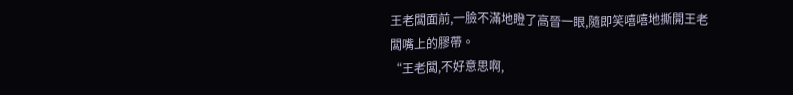王老闆面前,一臉不滿地瞪了高晉一眼,隨即笑嘻嘻地撕開王老闆嘴上的膠帶。
“王老闆,不好意思啊,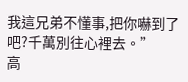我這兄弟不懂事,把你嚇到了吧?千萬別往心裡去。”
高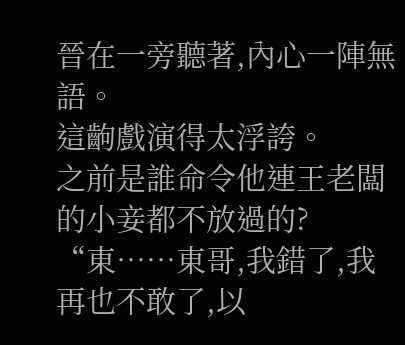晉在一旁聽著,內心一陣無語。
這齣戲演得太浮誇。
之前是誰命令他連王老闆的小妾都不放過的?
“東……東哥,我錯了,我再也不敢了,以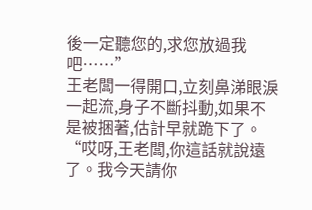後一定聽您的,求您放過我吧……”
王老闆一得開口,立刻鼻涕眼淚一起流,身子不斷抖動,如果不是被捆著,估計早就跪下了。
“哎呀,王老闆,你這話就說遠了。我今天請你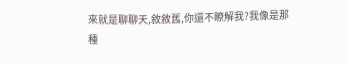來就是聊聊天,敘敘舊,你還不瞭解我?我像是那種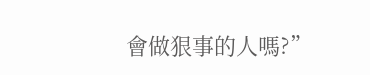會做狠事的人嗎?”